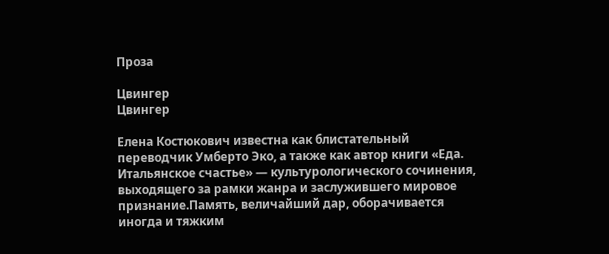Проза

Цвингер
Цвингер

Елена Костюкович известна как блистательный переводчик Умберто Эко, а также как автор книги «Еда. Итальянское счастье» — культурологического сочинения, выходящего за рамки жанра и заслужившего мировое признание.Память, величайший дар, оборачивается иногда и тяжким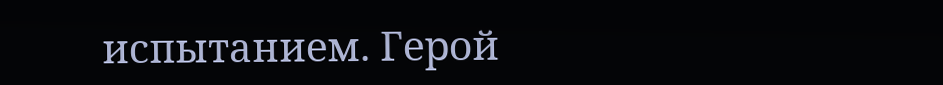испытанием. Герой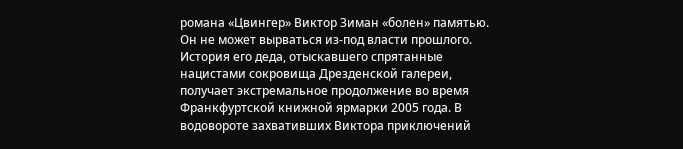романа «Цвингер» Виктор Зиман «болен» памятью. Он не может вырваться из-под власти прошлого. История его деда, отыскавшего спрятанные нацистами сокровища Дрезденской галереи, получает экстремальное продолжение во время Франкфуртской книжной ярмарки 2005 года. В водовороте захвативших Виктора приключений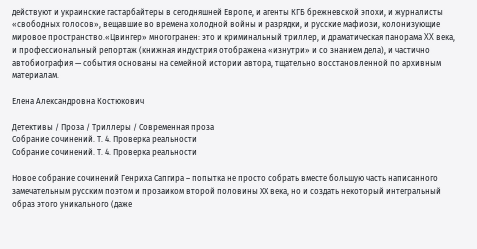действуют и украинские гастарбайтеры в сегодняшней Европе, и агенты КГБ брежневской эпохи, и журналисты «свободных голосов», вещавшие во времена холодной войны и разрядки, и русские мафиози, колонизующие мировое пространство.«Цвингер» многогранен: это и криминальный триллер, и драматическая панорама XX века, и профессиональный репортаж (книжная индустрия отображена «изнутри» и со знанием дела), и частично автобиография — события основаны на семейной истории автора, тщательно восстановленной по архивным материалам.

Елена Александровна Костюкович

Детективы / Проза / Триллеры / Современная проза
Собрание сочинений. Т. 4. Проверка реальности
Собрание сочинений. Т. 4. Проверка реальности

Новое собрание сочинений Генриха Сапгира – попытка не просто собрать вместе большую часть написанного замечательным русским поэтом и прозаиком второй половины ХX века, но и создать некоторый интегральный образ этого уникального (даже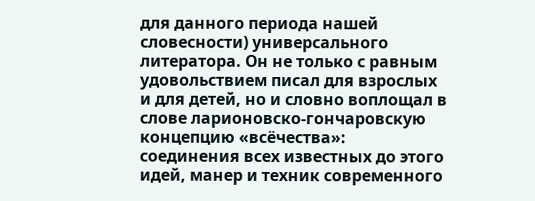для данного периода нашей словесности) универсального литератора. Он не только с равным удовольствием писал для взрослых и для детей, но и словно воплощал в слове ларионовско-гончаровскую концепцию «всёчества»: соединения всех известных до этого идей, манер и техник современного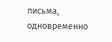письма, одновременно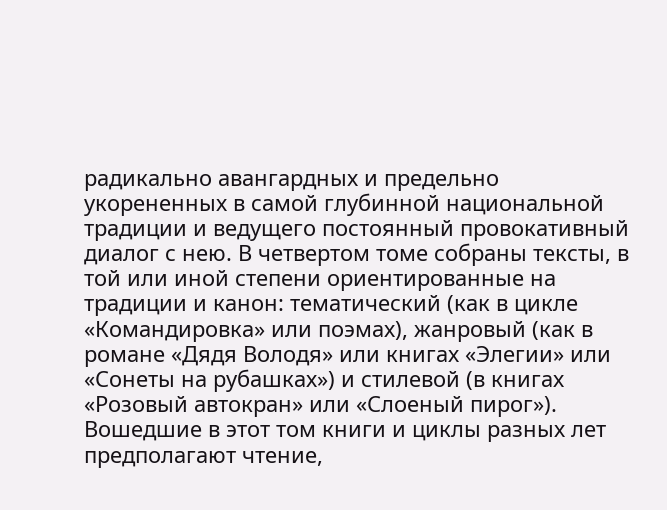радикально авангардных и предельно укорененных в самой глубинной национальной традиции и ведущего постоянный провокативный диалог с нею. В четвертом томе собраны тексты, в той или иной степени ориентированные на традиции и канон: тематический (как в цикле «Командировка» или поэмах), жанровый (как в романе «Дядя Володя» или книгах «Элегии» или «Сонеты на рубашках») и стилевой (в книгах «Розовый автокран» или «Слоеный пирог»). Вошедшие в этот том книги и циклы разных лет предполагают чтение,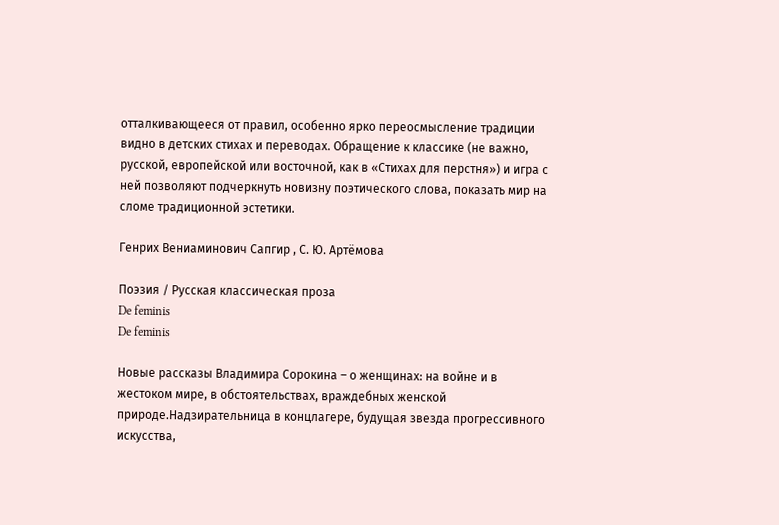отталкивающееся от правил, особенно ярко переосмысление традиции видно в детских стихах и переводах. Обращение к классике (не важно, русской, европейской или восточной, как в «Стихах для перстня») и игра с ней позволяют подчеркнуть новизну поэтического слова, показать мир на сломе традиционной эстетики.

Генрих Вениаминович Сапгир , С. Ю. Артёмова

Поэзия / Русская классическая проза
De feminis
De feminis

Новые рассказы Владимира Сорокина – о женщинах: на войне и в жестоком мире, в обстоятельствах, враждебных женской природе.Надзирательница в концлагере, будущая звезда прогрессивного искусства,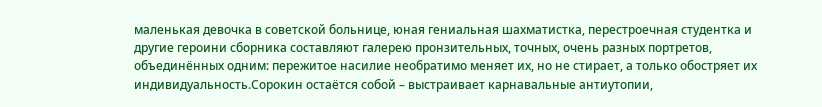маленькая девочка в советской больнице, юная гениальная шахматистка, перестроечная студентка и другие героини сборника составляют галерею пронзительных, точных, очень разных портретов, объединённых одним: пережитое насилие необратимо меняет их, но не стирает, а только обостряет их индивидуальность.Сорокин остаётся собой – выстраивает карнавальные антиутопии,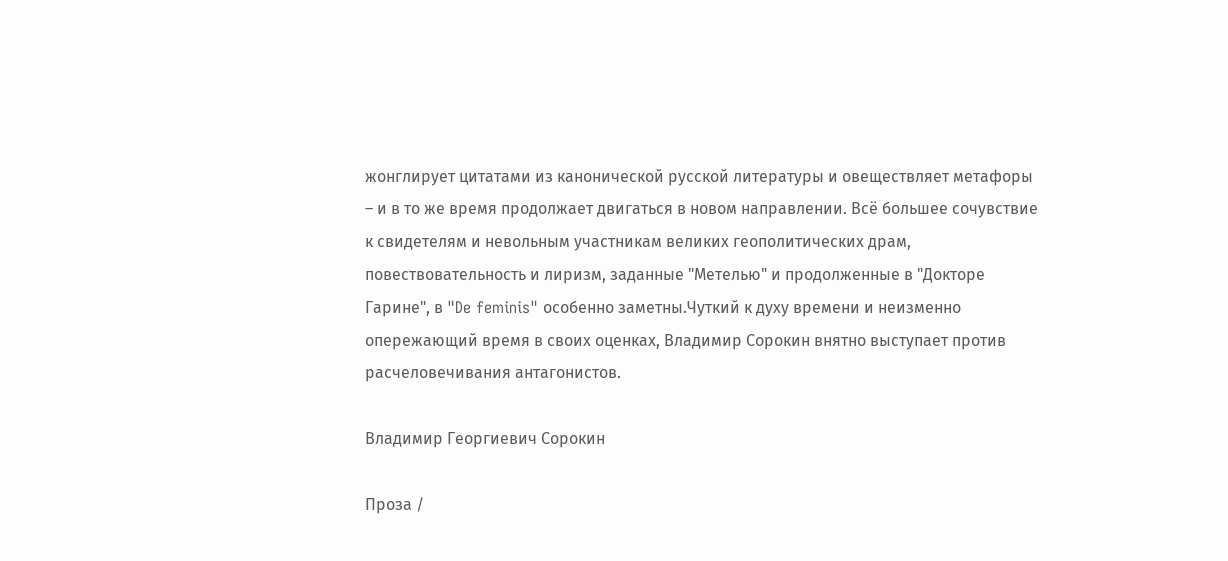жонглирует цитатами из канонической русской литературы и овеществляет метафоры – и в то же время продолжает двигаться в новом направлении. Всё большее сочувствие к свидетелям и невольным участникам великих геополитических драм, повествовательность и лиризм, заданные "Метелью" и продолженные в "Докторе Гарине", в "De feminis" особенно заметны.Чуткий к духу времени и неизменно опережающий время в своих оценках, Владимир Сорокин внятно выступает против расчеловечивания антагонистов.

Владимир Георгиевич Сорокин

Проза /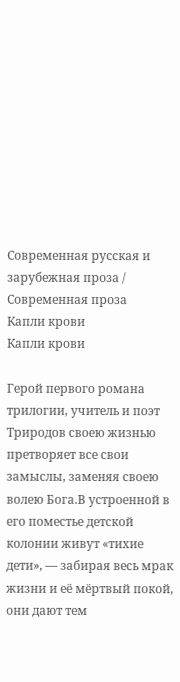Современная русская и зарубежная проза / Современная проза
Капли крови
Капли крови

Герой первого романа трилогии, учитель и поэт Триродов своею жизнью претворяет все свои замыслы, заменяя своею волею Бога.В устроенной в его поместье детской колонии живут «тихие дети», — забирая весь мрак жизни и её мёртвый покой, они дают тем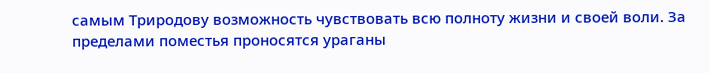самым Триродову возможность чувствовать всю полноту жизни и своей воли. За пределами поместья проносятся ураганы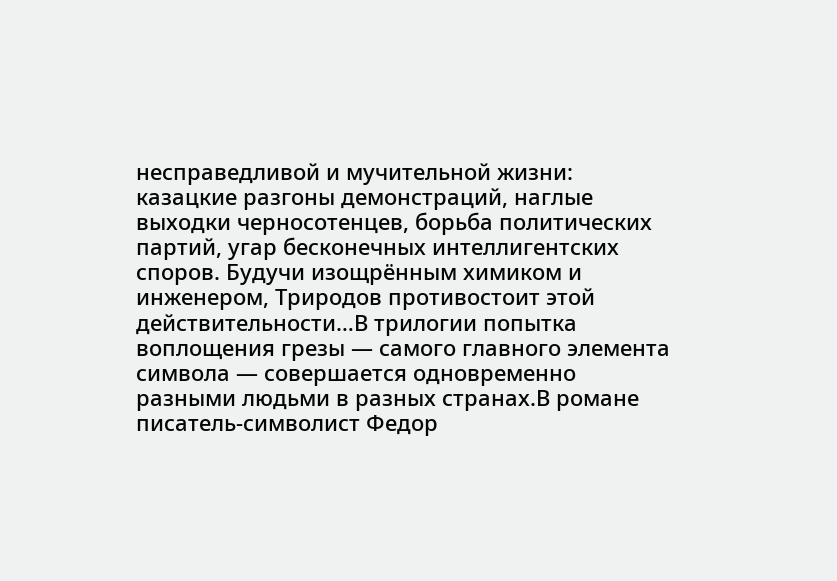несправедливой и мучительной жизни: казацкие разгоны демонстраций, наглые выходки черносотенцев, борьба политических партий, угар бесконечных интеллигентских споров. Будучи изощрённым химиком и инженером, Триродов противостоит этой действительности…В трилогии попытка воплощения грезы — самого главного элемента символа — совершается одновременно разными людьми в разных странах.В романе писатель-символист Федор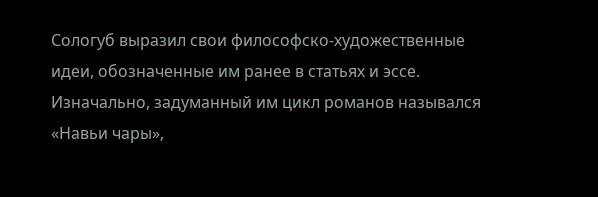Сологуб выразил свои философско-художественные идеи, обозначенные им ранее в статьях и эссе. Изначально, задуманный им цикл романов назывался «Навьи чары»,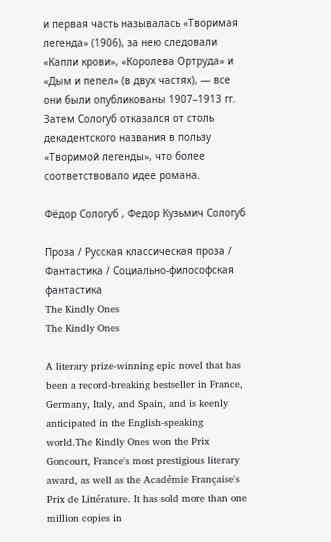и первая часть называлась «Творимая легенда» (1906), за нею следовали «Капли крови», «Королева Ортруда» и «Дым и пепел» (в двух частях), — все они были опубликованы 1907–1913 гг. Затем Сологуб отказался от столь декадентского названия в пользу «Творимой легенды», что более соответствовало идее романа.

Фёдор Сологуб , Федор Кузьмич Сологуб

Проза / Русская классическая проза / Фантастика / Социально-философская фантастика
The Kindly Ones
The Kindly Ones

A literary prize-winning epic novel that has been a record-breaking bestseller in France, Germany, Italy, and Spain, and is keenly anticipated in the English-speaking world.The Kindly Ones won the Prix Goncourt, France's most prestigious literary award, as well as the Académie Française's Prix de Littérature. It has sold more than one million copies in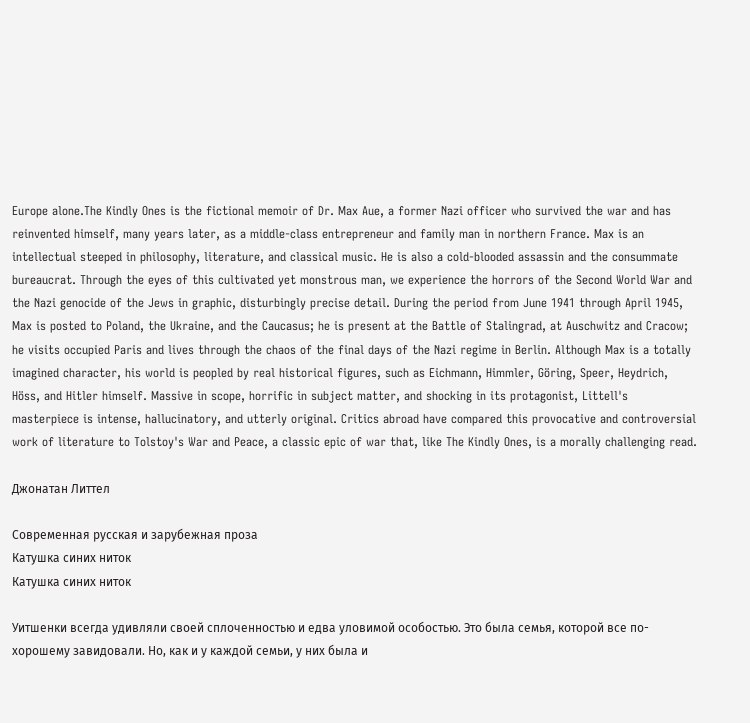Europe alone.The Kindly Ones is the fictional memoir of Dr. Max Aue, a former Nazi officer who survived the war and has reinvented himself, many years later, as a middle-class entrepreneur and family man in northern France. Max is an intellectual steeped in philosophy, literature, and classical music. He is also a cold-blooded assassin and the consummate bureaucrat. Through the eyes of this cultivated yet monstrous man, we experience the horrors of the Second World War and the Nazi genocide of the Jews in graphic, disturbingly precise detail. During the period from June 1941 through April 1945, Max is posted to Poland, the Ukraine, and the Caucasus; he is present at the Battle of Stalingrad, at Auschwitz and Cracow; he visits occupied Paris and lives through the chaos of the final days of the Nazi regime in Berlin. Although Max is a totally imagined character, his world is peopled by real historical figures, such as Eichmann, Himmler, Göring, Speer, Heydrich, Höss, and Hitler himself. Massive in scope, horrific in subject matter, and shocking in its protagonist, Littell's masterpiece is intense, hallucinatory, and utterly original. Critics abroad have compared this provocative and controversial work of literature to Tolstoy's War and Peace, a classic epic of war that, like The Kindly Ones, is a morally challenging read.

Джонатан Литтел

Современная русская и зарубежная проза
Катушка синих ниток
Катушка синих ниток

Уитшенки всегда удивляли своей сплоченностью и едва уловимой особостью. Это была семья, которой все по-хорошему завидовали. Но, как и у каждой семьи, у них была и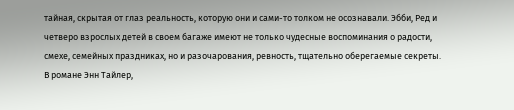тайная, скрытая от глаз реальность, которую они и сами-то толком не осознавали. Эбби, Ред и четверо взрослых детей в своем багаже имеют не только чудесные воспоминания о радости, смехе, семейных праздниках, но и разочарования, ревность, тщательно оберегаемые секреты. В романе Энн Тайлер,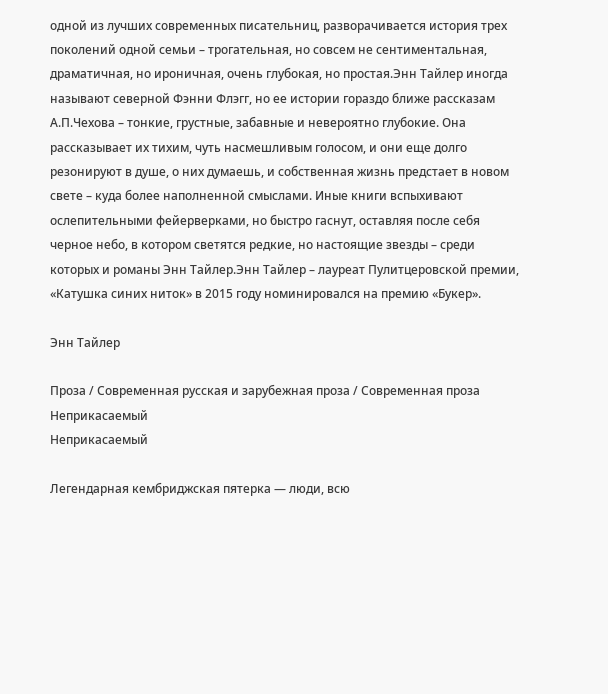одной из лучших современных писательниц, разворачивается история трех поколений одной семьи – трогательная, но совсем не сентиментальная, драматичная, но ироничная, очень глубокая, но простая.Энн Тайлер иногда называют северной Фэнни Флэгг, но ее истории гораздо ближе рассказам А.П.Чехова – тонкие, грустные, забавные и невероятно глубокие. Она рассказывает их тихим, чуть насмешливым голосом, и они еще долго резонируют в душе, о них думаешь, и собственная жизнь предстает в новом свете – куда более наполненной смыслами. Иные книги вспыхивают ослепительными фейерверками, но быстро гаснут, оставляя после себя черное небо, в котором светятся редкие, но настоящие звезды – среди которых и романы Энн Тайлер.Энн Тайлер – лауреат Пулитцеровской премии, «Катушка синих ниток» в 2015 году номинировался на премию «Букер».

Энн Тайлер

Проза / Современная русская и зарубежная проза / Современная проза
Неприкасаемый
Неприкасаемый

Легендарная кембриджская пятерка — люди, всю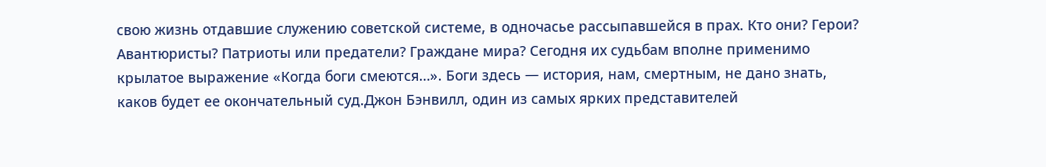свою жизнь отдавшие служению советской системе, в одночасье рассыпавшейся в прах. Кто они? Герои? Авантюристы? Патриоты или предатели? Граждане мира? Сегодня их судьбам вполне применимо крылатое выражение «Когда боги смеются…». Боги здесь — история, нам, смертным, не дано знать, каков будет ее окончательный суд.Джон Бэнвилл, один из самых ярких представителей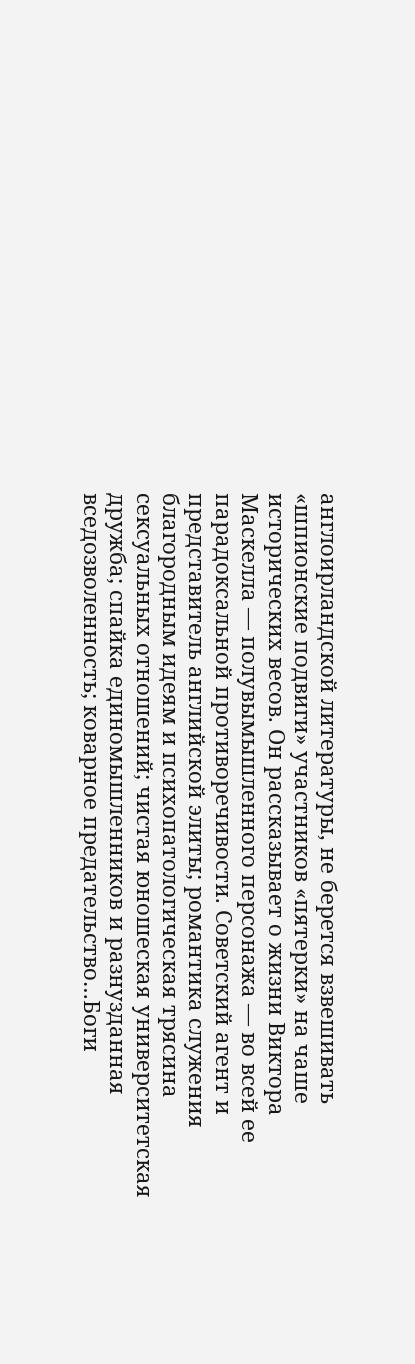англоирландской литературы, не берется взвешивать «шпионские подвиги» участников «пятерки» на чаше исторических весов. Он рассказывает о жизни Виктора Маскелла — полувымышленного персонажа — во всей ее парадоксальной противоречивости. Советский агент и представитель английской элиты; романтика служения благородным идеям и психопатологическая трясина сексуальных отношений; чистая юношеская университетская дружба; спайка единомышленников и разнузданная вседозволенность; коварное предательство…Боги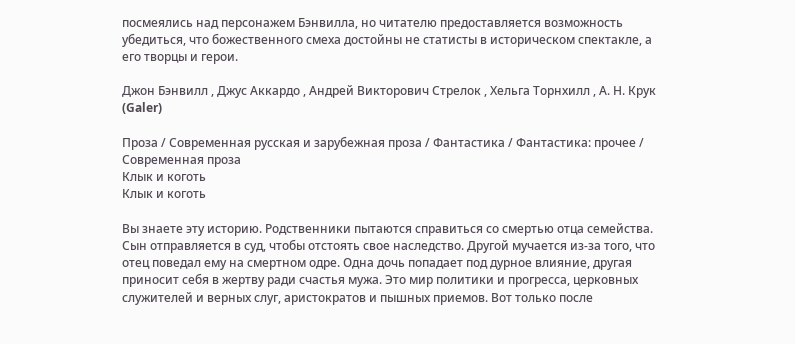посмеялись над персонажем Бэнвилла, но читателю предоставляется возможность убедиться, что божественного смеха достойны не статисты в историческом спектакле, а его творцы и герои.

Джон Бэнвилл , Джус Аккардо , Андрей Викторович Стрелок , Хельга Торнхилл , А. Н. Крук (Galer)

Проза / Современная русская и зарубежная проза / Фантастика / Фантастика: прочее / Современная проза
Клык и коготь
Клык и коготь

Вы знаете эту историю. Родственники пытаются справиться со смертью отца семейства. Сын отправляется в суд, чтобы отстоять свое наследство. Другой мучается из-за того, что отец поведал ему на смертном одре. Одна дочь попадает под дурное влияние, другая приносит себя в жертву ради счастья мужа. Это мир политики и прогресса, церковных служителей и верных слуг, аристократов и пышных приемов. Вот только после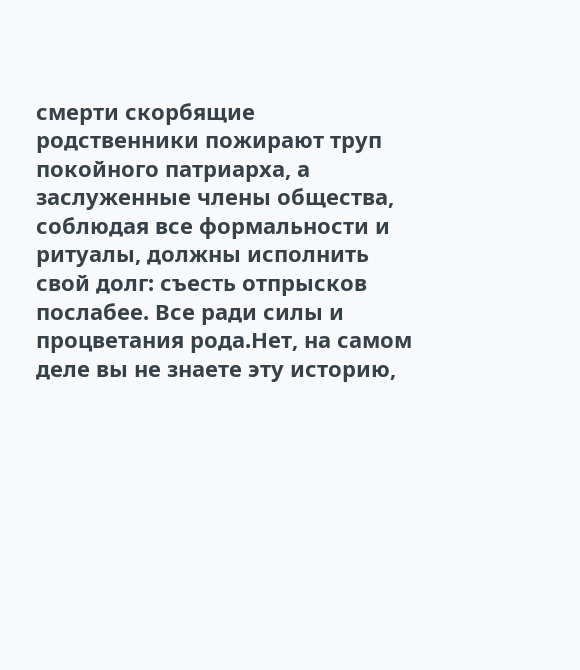смерти скорбящие родственники пожирают труп покойного патриарха, а заслуженные члены общества, соблюдая все формальности и ритуалы, должны исполнить свой долг: съесть отпрысков послабее. Все ради силы и процветания рода.Нет, на самом деле вы не знаете эту историю,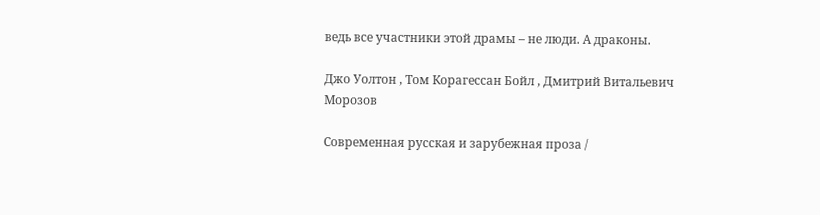ведь все участники этой драмы – не люди. А драконы.

Джо Уолтон , Том Корагессан Бойл , Дмитрий Витальевич Морозов

Современная русская и зарубежная проза /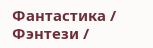Фантастика / Фэнтези /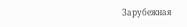Зарубежная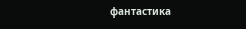фантастика